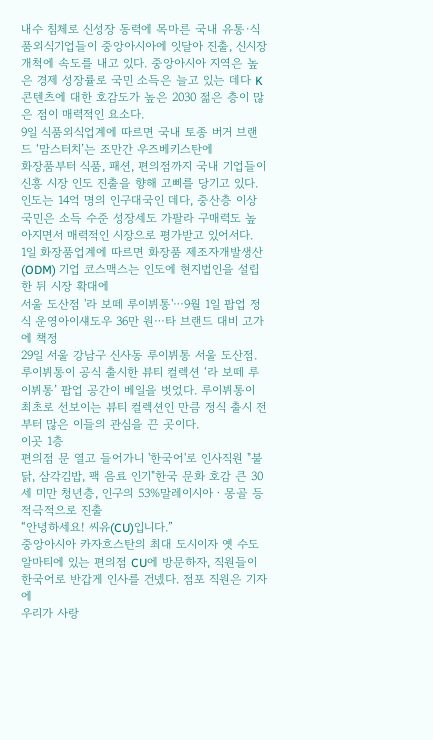내수 침체로 신성장 동력에 목마른 국내 유통·식품외식기업들이 중앙아시아에 잇달아 진출, 신시장 개척에 속도를 내고 있다. 중앙아시아 지역은 높은 경제 성장률로 국민 소득은 늘고 있는 데다 K콘텐츠에 대한 호감도가 높은 2030 젊은 층이 많은 점이 매력적인 요소다.
9일 식품외식업계에 따르면 국내 토종 버거 브랜드 ‘맘스터치’는 조만간 우즈베키스탄에
화장품부터 식품, 패션, 편의점까지 국내 기업들이 신흥 시장 인도 진출을 향해 고삐를 당기고 있다. 인도는 14억 명의 인구대국인 데다, 중산층 이상 국민은 소득 수준 성장세도 가팔라 구매력도 높아지면서 매력적인 시장으로 평가받고 있어서다.
1일 화장품업계에 따르면 화장품 제조자개발생산(ODM) 기업 코스맥스는 인도에 현지법인을 설립한 뒤 시장 확대에
서울 도산점 '라 보떼 루이뷔통'⋯9월 1일 팝업 정식 운영아이섀도우 36만 원⋯타 브랜드 대비 고가에 책정
29일 서울 강남구 신사동 루이뷔통 서울 도산점. 루이뷔통이 공식 출시한 뷰티 컬렉션 ‘라 보떼 루이뷔통’ 팝업 공간이 베일을 벗었다. 루이뷔통이 최초로 선보이는 뷰티 컬렉션인 만큼 정식 출시 전부터 많은 이들의 관심을 끈 곳이다.
이곳 1층
편의점 문 열고 들어가니 '한국어'로 인사직원 "불닭, 삼각김밥, 팩 음료 인기"한국 문화 호감 큰 30세 미만 청년층, 인구의 53%말레이시아ㆍ몽골 등 적극적으로 진출
“안녕하세요! 씨유(CU)입니다.”
중앙아시아 카자흐스탄의 최대 도시이자 옛 수도 알마티에 있는 편의점 CU에 방문하자, 직원들이 한국어로 반갑게 인사를 건넸다. 점포 직원은 기자에
우리가 사랑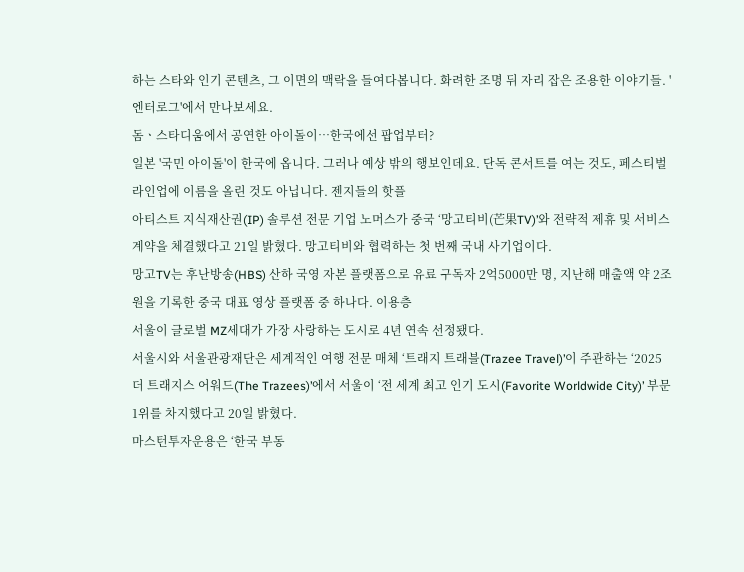하는 스타와 인기 콘텐츠, 그 이면의 맥락을 들여다봅니다. 화려한 조명 뒤 자리 잡은 조용한 이야기들. '엔터로그'에서 만나보세요.
돔ㆍ스타디움에서 공연한 아이돌이…한국에선 팝업부터?
일본 '국민 아이돌'이 한국에 옵니다. 그러나 예상 밖의 행보인데요. 단독 콘서트를 여는 것도, 페스티벌 라인업에 이름을 올린 것도 아닙니다. 젠지들의 핫플
아티스트 지식재산권(IP) 솔루션 전문 기업 노머스가 중국 ‘망고티비(芒果TV)’와 전략적 제휴 및 서비스 계약을 체결했다고 21일 밝혔다. 망고티비와 협력하는 첫 번째 국내 사기업이다.
망고TV는 후난방송(HBS) 산하 국영 자본 플랫폼으로 유료 구독자 2억5000만 명, 지난해 매출액 약 2조 원을 기록한 중국 대표 영상 플랫폼 중 하나다. 이용층
서울이 글로벌 MZ세대가 가장 사랑하는 도시로 4년 연속 선정됐다.
서울시와 서울관광재단은 세계적인 여행 전문 매체 ‘트래지 트래블(Trazee Travel)’이 주관하는 ‘2025 더 트래지스 어워드(The Trazees)’에서 서울이 ‘전 세계 최고 인기 도시(Favorite Worldwide City)’ 부문 1위를 차지했다고 20일 밝혔다.
마스턴투자운용은 ‘한국 부동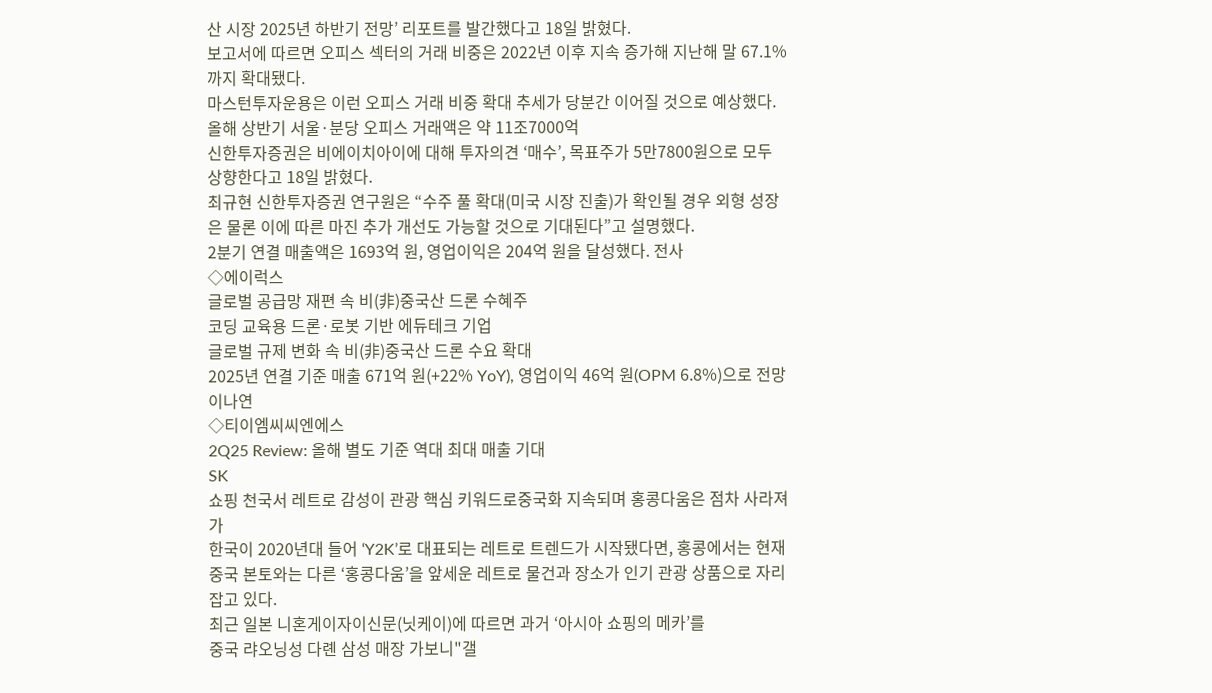산 시장 2025년 하반기 전망’ 리포트를 발간했다고 18일 밝혔다.
보고서에 따르면 오피스 섹터의 거래 비중은 2022년 이후 지속 증가해 지난해 말 67.1%까지 확대됐다.
마스턴투자운용은 이런 오피스 거래 비중 확대 추세가 당분간 이어질 것으로 예상했다.
올해 상반기 서울·분당 오피스 거래액은 약 11조7000억
신한투자증권은 비에이치아이에 대해 투자의견 ‘매수’, 목표주가 5만7800원으로 모두 상향한다고 18일 밝혔다.
최규현 신한투자증권 연구원은 “수주 풀 확대(미국 시장 진출)가 확인될 경우 외형 성장은 물론 이에 따른 마진 추가 개선도 가능할 것으로 기대된다”고 설명했다.
2분기 연결 매출액은 1693억 원, 영업이익은 204억 원을 달성했다. 전사
◇에이럭스
글로벌 공급망 재편 속 비(非)중국산 드론 수혜주
코딩 교육용 드론·로봇 기반 에듀테크 기업
글로벌 규제 변화 속 비(非)중국산 드론 수요 확대
2025년 연결 기준 매출 671억 원(+22% YoY), 영업이익 46억 원(OPM 6.8%)으로 전망
이나연
◇티이엠씨씨엔에스
2Q25 Review: 올해 별도 기준 역대 최대 매출 기대
SK
쇼핑 천국서 레트로 감성이 관광 핵심 키워드로중국화 지속되며 홍콩다움은 점차 사라져가
한국이 2020년대 들어 ‘Y2K’로 대표되는 레트로 트렌드가 시작됐다면, 홍콩에서는 현재 중국 본토와는 다른 ‘홍콩다움’을 앞세운 레트로 물건과 장소가 인기 관광 상품으로 자리 잡고 있다.
최근 일본 니혼게이자이신문(닛케이)에 따르면 과거 ‘아시아 쇼핑의 메카’를
중국 랴오닝성 다롄 삼성 매장 가보니"갤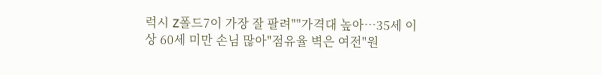럭시 Z폴드7이 가장 잘 팔려""가격대 높아⋯35세 이상 60세 미만 손님 많아"점유율 벽은 여전"원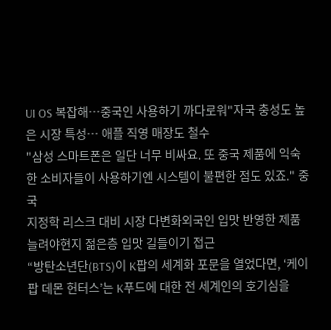UI OS 복잡해⋯중국인 사용하기 까다로워"자국 충성도 높은 시장 특성⋯ 애플 직영 매장도 철수
"삼성 스마트폰은 일단 너무 비싸요. 또 중국 제품에 익숙한 소비자들이 사용하기엔 시스템이 불편한 점도 있죠." 중국
지정학 리스크 대비 시장 다변화외국인 입맛 반영한 제품 늘려야현지 젊은층 입맛 길들이기 접근
“방탄소년단(BTS)이 K팝의 세계화 포문을 열었다면, ‘케이팝 데몬 헌터스’는 K푸드에 대한 전 세계인의 호기심을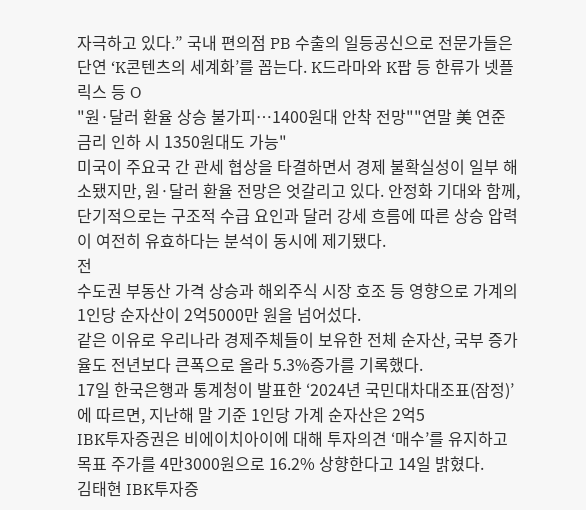자극하고 있다.” 국내 편의점 PB 수출의 일등공신으로 전문가들은 단연 ‘K콘텐츠의 세계화’를 꼽는다. K드라마와 K팝 등 한류가 넷플릭스 등 O
"원·달러 환율 상승 불가피…1400원대 안착 전망""연말 美 연준 금리 인하 시 1350원대도 가능"
미국이 주요국 간 관세 협상을 타결하면서 경제 불확실성이 일부 해소됐지만, 원·달러 환율 전망은 엇갈리고 있다. 안정화 기대와 함께, 단기적으로는 구조적 수급 요인과 달러 강세 흐름에 따른 상승 압력이 여전히 유효하다는 분석이 동시에 제기됐다.
전
수도권 부동산 가격 상승과 해외주식 시장 호조 등 영향으로 가계의 1인당 순자산이 2억5000만 원을 넘어섰다.
같은 이유로 우리나라 경제주체들이 보유한 전체 순자산, 국부 증가율도 전년보다 큰폭으로 올라 5.3%증가를 기록했다.
17일 한국은행과 통계청이 발표한 ‘2024년 국민대차대조표(잠정)’에 따르면, 지난해 말 기준 1인당 가계 순자산은 2억5
IBK투자증권은 비에이치아이에 대해 투자의견 ‘매수’를 유지하고 목표 주가를 4만3000원으로 16.2% 상향한다고 14일 밝혔다.
김태현 IBK투자증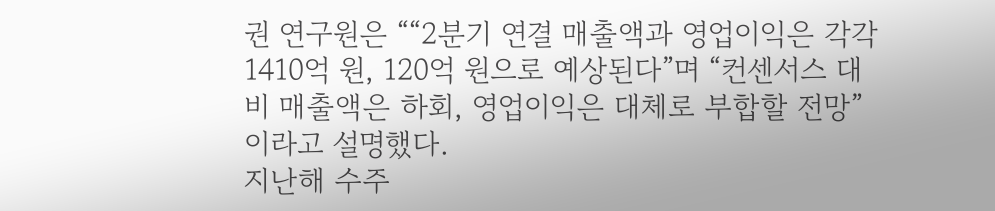권 연구원은 ““2분기 연결 매출액과 영업이익은 각각 1410억 원, 120억 원으로 예상된다”며 “컨센서스 대비 매출액은 하회, 영업이익은 대체로 부합할 전망”이라고 설명했다.
지난해 수주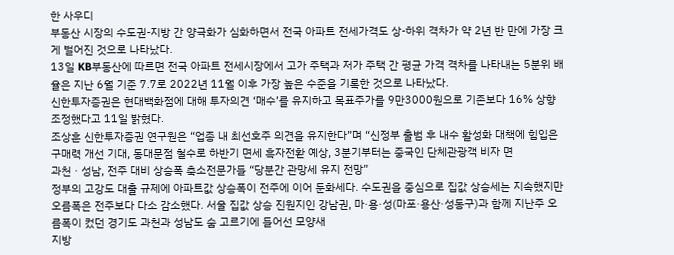한 사우디
부동산 시장의 수도권-지방 간 양극화가 심화하면서 전국 아파트 전세가격도 상-하위 격차가 약 2년 반 만에 가장 크게 벌어진 것으로 나타났다.
13일 KB부동산에 따르면 전국 아파트 전세시장에서 고가 주택과 저가 주택 간 평균 가격 격차를 나타내는 5분위 배율은 지난 6월 기준 7.7로 2022년 11월 이후 가장 높은 수준을 기록한 것으로 나타났다.
신한투자증권은 현대백화점에 대해 투자의견 ‘매수’를 유지하고 목표주가를 9만3000원으로 기존보다 16% 상향 조정했다고 11일 밝혔다.
조상훈 신한투자증권 연구원은 “업종 내 최선호주 의견을 유지한다”며 “신정부 출범 후 내수 활성화 대책에 힘입은 구매력 개선 기대, 동대문점 철수로 하반기 면세 흑자전환 예상, 3분기부터는 중국인 단체관광객 비자 면
과천ㆍ성남, 전주 대비 상승폭 축소전문가들 “당분간 관망세 유지 전망”
정부의 고강도 대출 규제에 아파트값 상승폭이 전주에 이어 둔화세다. 수도권을 중심으로 집값 상승세는 지속했지만 오름폭은 전주보다 다소 감소했다. 서울 집값 상승 진원지인 강남권, 마·용·성(마포·용산·성동구)과 함께 지난주 오름폭이 컸던 경기도 과천과 성남도 숨 고르기에 들어선 모양새
지방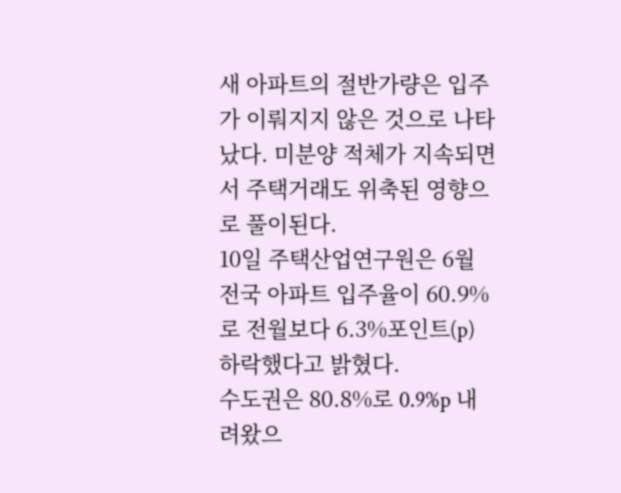새 아파트의 절반가량은 입주가 이뤄지지 않은 것으로 나타났다. 미분양 적체가 지속되면서 주택거래도 위축된 영향으로 풀이된다.
10일 주택산업연구원은 6월 전국 아파트 입주율이 60.9%로 전월보다 6.3%포인트(p) 하락했다고 밝혔다.
수도권은 80.8%로 0.9%p 내려왔으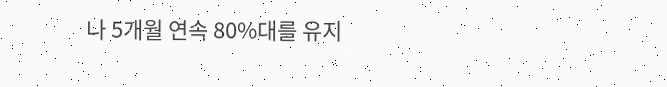나 5개월 연속 80%대를 유지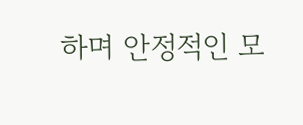하며 안정적인 모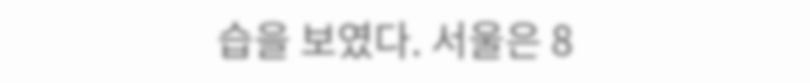습을 보였다. 서울은 8